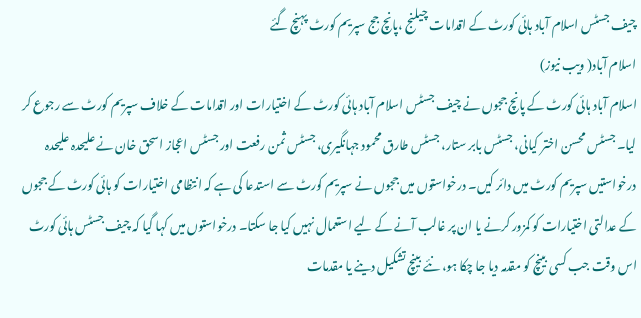چیف جسٹس اسلام آباد ہائی کورٹ کے اقدامات چیلنج ،پانچ جج سپریم کورٹ پہنچ گئے
اسلام آباد( ویب نیوز)
اسلام آباد ہائی کورٹ کے پانچ ججوں نے چیف جسٹس اسلام آباد ہائی کورٹ کے اختیارات اور اقدامات کے خلاف سپریم کورٹ سے رجوع کر لیا۔ جسٹس محسن اختر کیانی، جسٹس بابر ستار، جسٹس طارق محمود جہانگیری، جسٹس ثمن رفعت اور جسٹس اعجاز اسحق خان نے علیحدہ علیحدہ درخواستیں سپریم کورٹ میں دائر کیں۔ درخواستوں میں ججوں نے سپریم کورٹ سے استدعا کی ہے کہ انتظامی اختیارات کو ہائی کورٹ کے ججوں کے عدالتی اختیارات کو کمزور کرنے یا ان پر غالب آنے کے لیے استعمال نہیں کیا جا سکتا۔ درخواستوں میں کہا گیا کہ چیف جسٹس ہائی کورٹ اس وقت جب کسی بینچ کو مقدمہ دیا جا چکا ہو، نئے بینچ تشکیل دینے یا مقدمات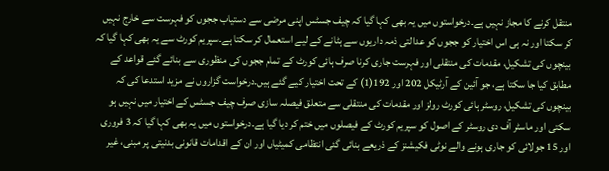منتقل کرنے کا مجاز نہیں ہے۔درخواستوں میں یہ بھی کہا گیا کہ چیف جسٹس اپنی مرضی سے دستیاب ججوں کو فہرست سے خارج نہیں کر سکتا اور نہ ہی اس اختیار کو ججوں کو عدالتی ذمہ داریوں سے ہٹانے کے لیے استعمال کر سکتا ہے۔سپریم کورٹ سے یہ بھی کہا گیا کہ بینچوں کی تشکیل، مقدمات کی منتقلی اور فہرست جاری کرنا صرف ہائی کورٹ کے تمام ججوں کی منظوری سے بنائے گئے قواعد کے مطابق کیا جا سکتا ہے، جو آئین کے آرٹیکل 202 اور 192(1) کے تحت اختیار کیے گئے ہیں۔درخواست گزاروں نے مزید استدعا کی کہ بینچوں کی تشکیل، روسٹر ہائی کورٹ رولز اور مقدمات کی منتقلی سے متعلق فیصلہ سازی صرف چیف جسٹس کے اختیار میں نہیں ہو سکتی اور ماسٹر آف دی روسٹر کے اصول کو سپریم کورٹ کے فیصلوں میں ختم کر دیا گیا ہے۔درخواستوں میں یہ بھی کہا گیا کہ 3 فروری اور 15 جولائی کو جاری ہونے والے نوٹی فکیشنز کے ذریعے بنائی گئی انتظامی کمیٹیاں اور ان کے اقدامات قانونی بدنیتی پر مبنی، غیر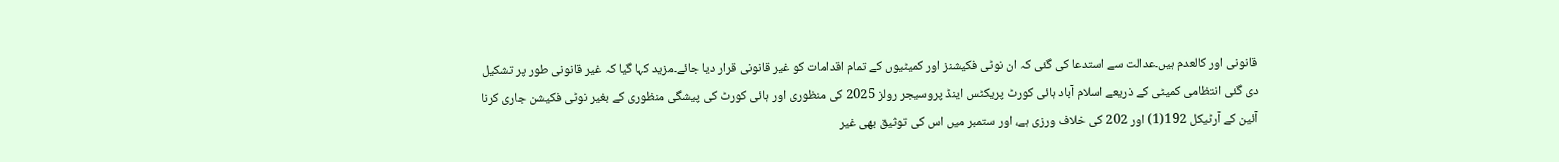قانونی اور کالعدم ہیں۔عدالت سے استدعا کی گئی کہ ان نوٹی فکیشنز اور کمیٹیوں کے تمام اقدامات کو غیر قانونی قرار دیا جائے۔مزید کہا گیا کہ غیر قانونی طور پر تشکیل دی گئی انتظامی کمیٹی کے ذریعے اسلام آباد ہائی کورٹ پریکٹس اینڈ پروسیجر رولز 2025 کی منظوری اور ہائی کورٹ کی پیشگی منظوری کے بغیر نوٹی فکیشن جاری کرنا آئین کے آرٹیکل 192(1) اور 202 کی خلاف ورزی ہے، اور ستمبر میں اس کی توثیق بھی غیر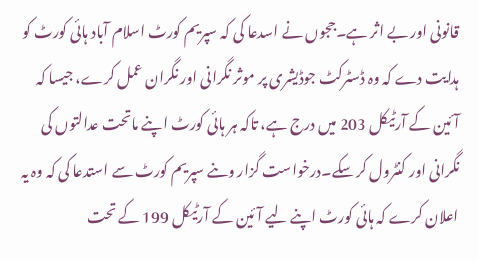قانونی اور بے اثر ہے۔ججوں نے اسدعا کی کہ سپریم کورٹ اسلام آباد ہائی کورٹ کو ہدایت دے کہ وہ ڈسٹرکٹ جوڈیشری پر موثر نگرانی اور نگران عمل کرے، جیسا کہ آئین کے آرٹیکل 203 میں درج ہے، تاکہ ہر ہائی کورٹ اپنے ماتحت عدالتوں کی نگرانی اور کنٹرول کر سکے۔درخواست گزار وںنے سپریم کورٹ سے استدعا کی کہ وہ یہ اعلان کرے کہ ہائی کورٹ اپنے لیے آئین کے آرٹیکل 199 کے تحت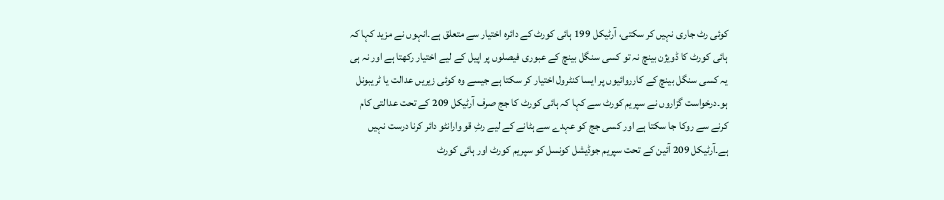کوئی رٹ جاری نہیں کر سکتی، آرٹیکل 199 ہائی کورٹ کے دائرہ اختیار سے متعلق ہے۔انہوں نے مزید کہا کہ ہائی کورٹ کا ڈویژن بینچ نہ تو کسی سنگل بینچ کے عبوری فیصلوں پر اپیل کے لیے اختیار رکھتا ہے اور نہ ہی یہ کسی سنگل بینچ کے کارروائیوں پر ایسا کنٹرول اختیار کر سکتا ہے جیسے وہ کوئی زیریں عدالت یا ٹریبونل ہو۔درخواست گزاروں نے سپریم کورٹ سے کہا کہ ہائی کورٹ کا جج صرف آرٹیکل 209 کے تحت عدالتی کام کرنے سے روکا جا سکتا ہے اور کسی جج کو عہدے سے ہٹانے کے لیے رٹِ قو وارانٹو دائر کرنا درست نہیں ہے۔آرٹیکل 209 آئین کے تحت سپریم جوڈیشل کونسل کو سپریم کورٹ اور ہائی کورٹ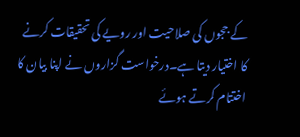کے ججوں کی صلاحیت اور رویے کی تحقیقات کرنے کا اختیار دیتا ہے۔درخواست گزاروں نے اپنا بیان کا اختتام کرتے ہوئے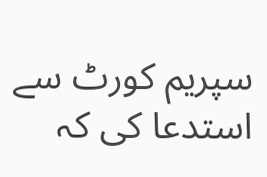سپریم کورٹ سے استدعا کی کہ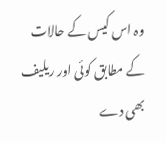وہ اس کیس کے حالات کے مطابق کوئی اور ریلیف بھی دے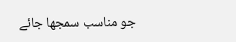جو مناسب سمجھا جائے